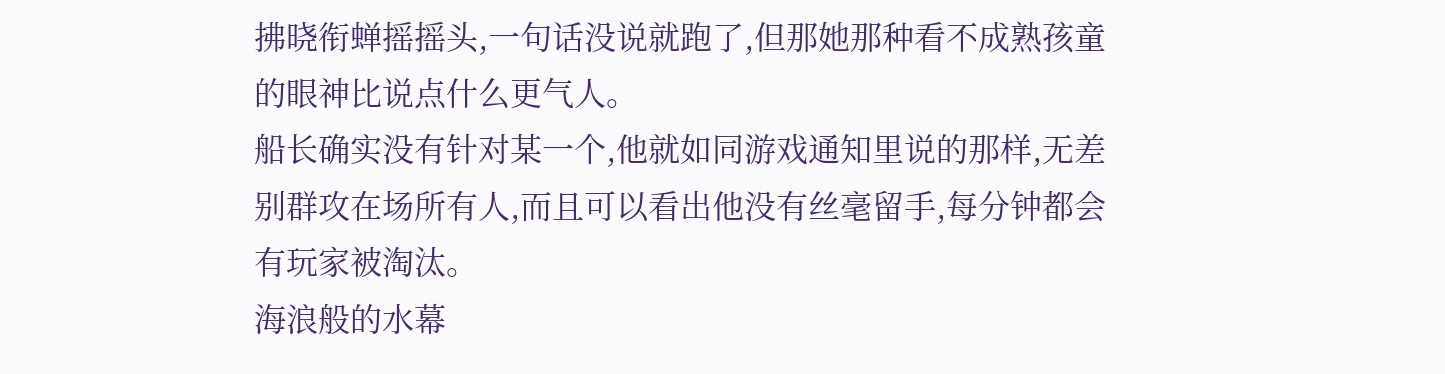拂晓衔蝉摇摇头,一句话没说就跑了,但那她那种看不成熟孩童的眼神比说点什么更气人。
船长确实没有针对某一个,他就如同游戏通知里说的那样,无差别群攻在场所有人,而且可以看出他没有丝毫留手,每分钟都会有玩家被淘汰。
海浪般的水幕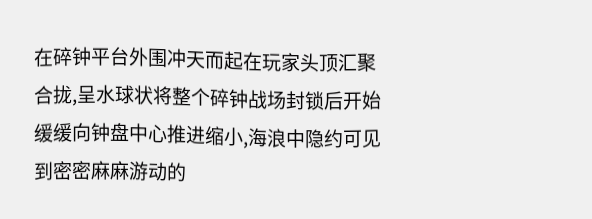在碎钟平台外围冲天而起在玩家头顶汇聚合拢,呈水球状将整个碎钟战场封锁后开始缓缓向钟盘中心推进缩小,海浪中隐约可见到密密麻麻游动的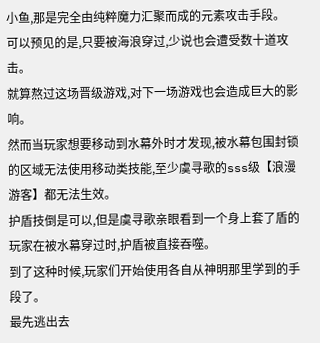小鱼,那是完全由纯粹魔力汇聚而成的元素攻击手段。
可以预见的是,只要被海浪穿过,少说也会遭受数十道攻击。
就算熬过这场晋级游戏,对下一场游戏也会造成巨大的影响。
然而当玩家想要移动到水幕外时才发现,被水幕包围封锁的区域无法使用移动类技能,至少虞寻歌的sss级【浪漫游客】都无法生效。
护盾技倒是可以,但是虞寻歌亲眼看到一个身上套了盾的玩家在被水幕穿过时,护盾被直接吞噬。
到了这种时候,玩家们开始使用各自从神明那里学到的手段了。
最先逃出去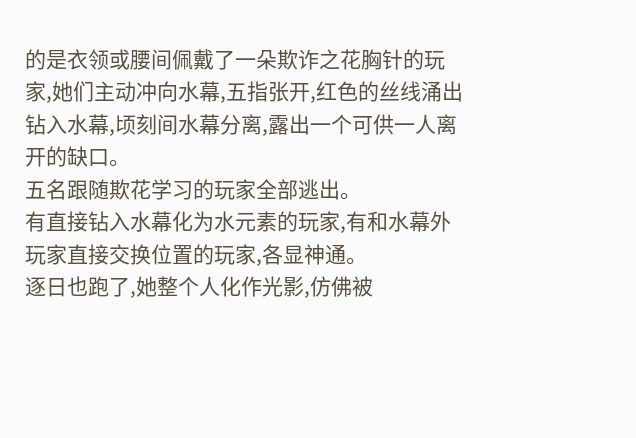的是衣领或腰间佩戴了一朵欺诈之花胸针的玩家,她们主动冲向水幕,五指张开,红色的丝线涌出钻入水幕,顷刻间水幕分离,露出一个可供一人离开的缺口。
五名跟随欺花学习的玩家全部逃出。
有直接钻入水幕化为水元素的玩家,有和水幕外玩家直接交换位置的玩家,各显神通。
逐日也跑了,她整个人化作光影,仿佛被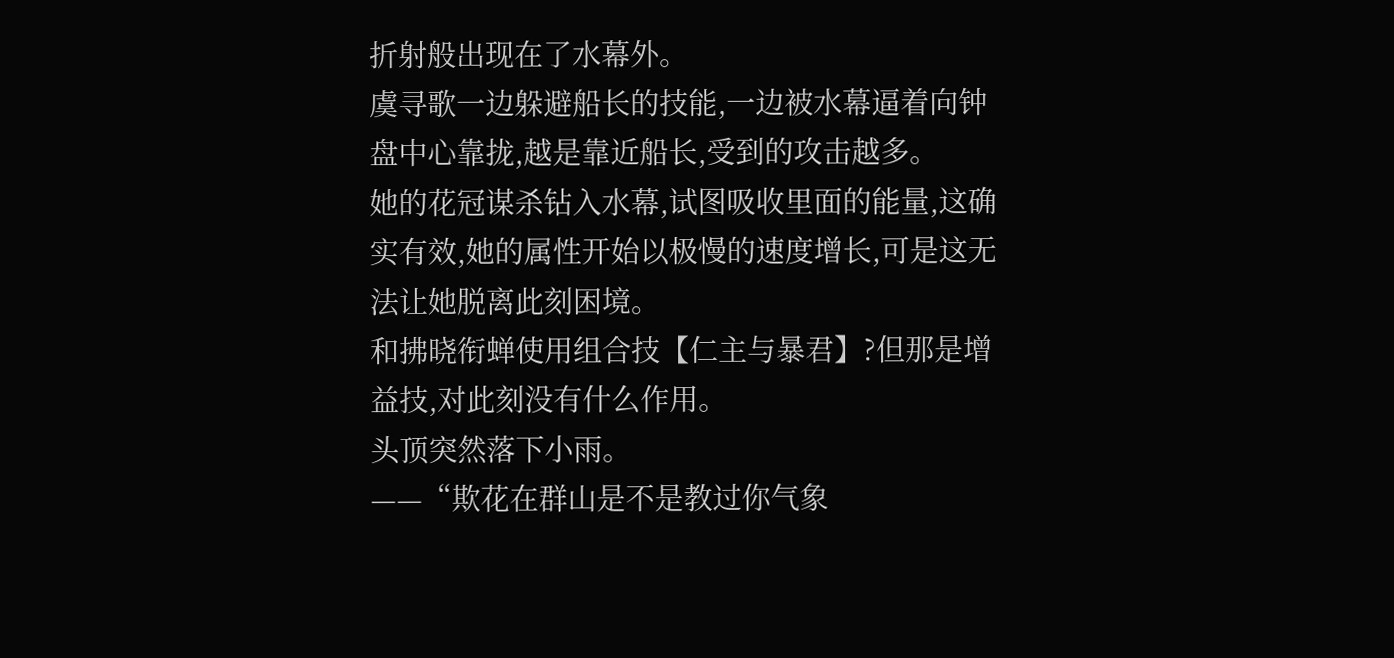折射般出现在了水幕外。
虞寻歌一边躲避船长的技能,一边被水幕逼着向钟盘中心靠拢,越是靠近船长,受到的攻击越多。
她的花冠谋杀钻入水幕,试图吸收里面的能量,这确实有效,她的属性开始以极慢的速度增长,可是这无法让她脱离此刻困境。
和拂晓衔蝉使用组合技【仁主与暴君】?但那是增益技,对此刻没有什么作用。
头顶突然落下小雨。
——“欺花在群山是不是教过你气象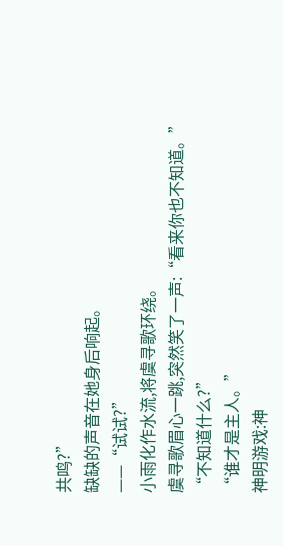共鸣?”
缺缺的声音在她身后响起。
——“试试?”
小雨化作水流,将虞寻歌环绕。
虞寻歌眉心一跳,突然笑了一声:“看来你也不知道。”
“不知道什么?”
“谁才是主人。”
神明游戏:神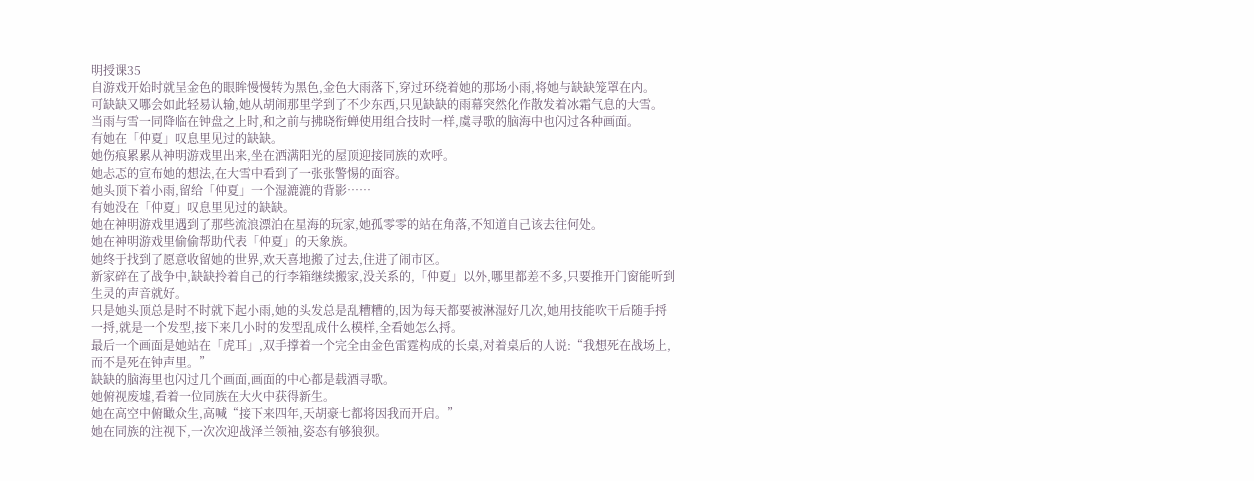明授课35
自游戏开始时就呈金色的眼眸慢慢转为黑色,金色大雨落下,穿过环绕着她的那场小雨,将她与缺缺笼罩在内。
可缺缺又哪会如此轻易认输,她从胡闹那里学到了不少东西,只见缺缺的雨幕突然化作散发着冰霜气息的大雪。
当雨与雪一同降临在钟盘之上时,和之前与拂晓衔蝉使用组合技时一样,虞寻歌的脑海中也闪过各种画面。
有她在「仲夏」叹息里见过的缺缺。
她伤痕累累从神明游戏里出来,坐在洒满阳光的屋顶迎接同族的欢呼。
她忐忑的宣布她的想法,在大雪中看到了一张张警惕的面容。
她头顶下着小雨,留给「仲夏」一个湿漉漉的背影……
有她没在「仲夏」叹息里见过的缺缺。
她在神明游戏里遇到了那些流浪漂泊在星海的玩家,她孤零零的站在角落,不知道自己该去往何处。
她在神明游戏里偷偷帮助代表「仲夏」的天象族。
她终于找到了愿意收留她的世界,欢天喜地搬了过去,住进了闹市区。
新家碎在了战争中,缺缺拎着自己的行李箱继续搬家,没关系的,「仲夏」以外,哪里都差不多,只要推开门窗能听到生灵的声音就好。
只是她头顶总是时不时就下起小雨,她的头发总是乱糟糟的,因为每天都要被淋湿好几次,她用技能吹干后随手捋一捋,就是一个发型,接下来几小时的发型乱成什么模样,全看她怎么捋。
最后一个画面是她站在「虎耳」,双手撑着一个完全由金色雷霆构成的长桌,对着桌后的人说:“我想死在战场上,而不是死在钟声里。”
缺缺的脑海里也闪过几个画面,画面的中心都是载酒寻歌。
她俯视废墟,看着一位同族在大火中获得新生。
她在高空中俯瞰众生,高喊“接下来四年,天胡豪七都将因我而开启。”
她在同族的注视下,一次次迎战泽兰领袖,姿态有够狼狈。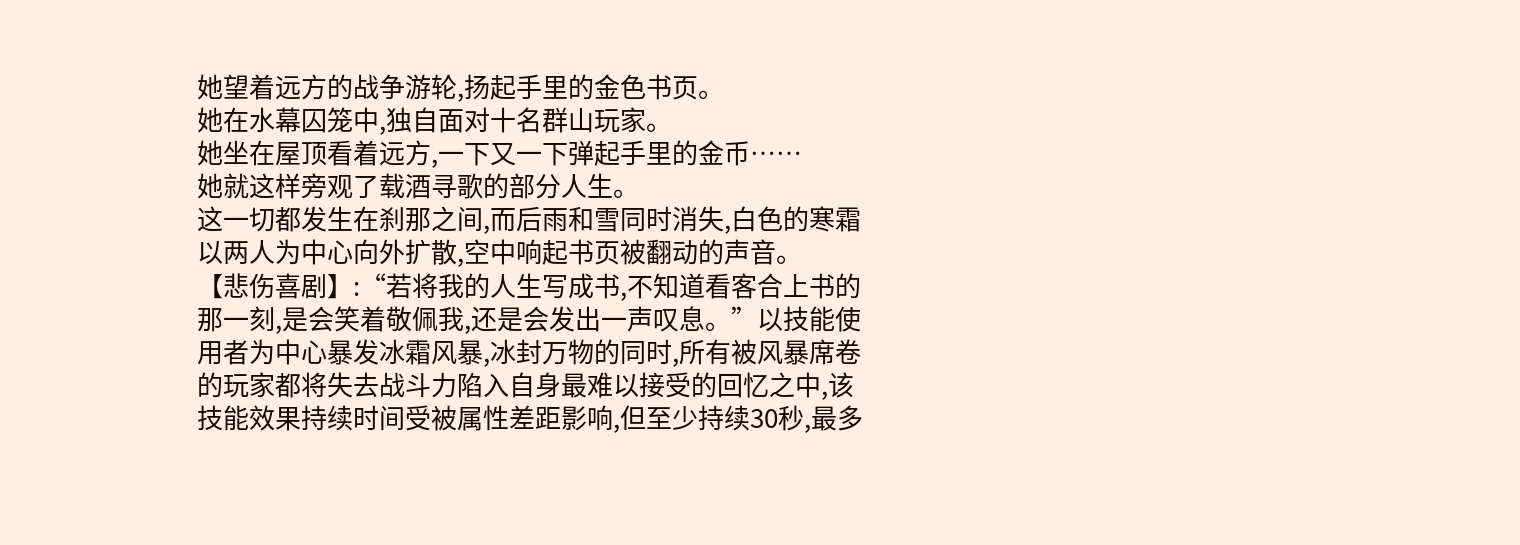她望着远方的战争游轮,扬起手里的金色书页。
她在水幕囚笼中,独自面对十名群山玩家。
她坐在屋顶看着远方,一下又一下弹起手里的金币……
她就这样旁观了载酒寻歌的部分人生。
这一切都发生在刹那之间,而后雨和雪同时消失,白色的寒霜以两人为中心向外扩散,空中响起书页被翻动的声音。
【悲伤喜剧】:“若将我的人生写成书,不知道看客合上书的那一刻,是会笑着敬佩我,还是会发出一声叹息。”以技能使用者为中心暴发冰霜风暴,冰封万物的同时,所有被风暴席卷的玩家都将失去战斗力陷入自身最难以接受的回忆之中,该技能效果持续时间受被属性差距影响,但至少持续30秒,最多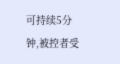可持续5分钟,被控者受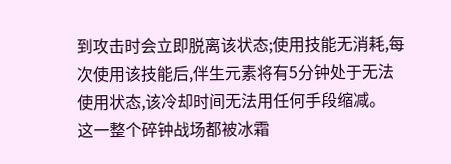到攻击时会立即脱离该状态;使用技能无消耗,每次使用该技能后,伴生元素将有5分钟处于无法使用状态,该冷却时间无法用任何手段缩减。
这一整个碎钟战场都被冰霜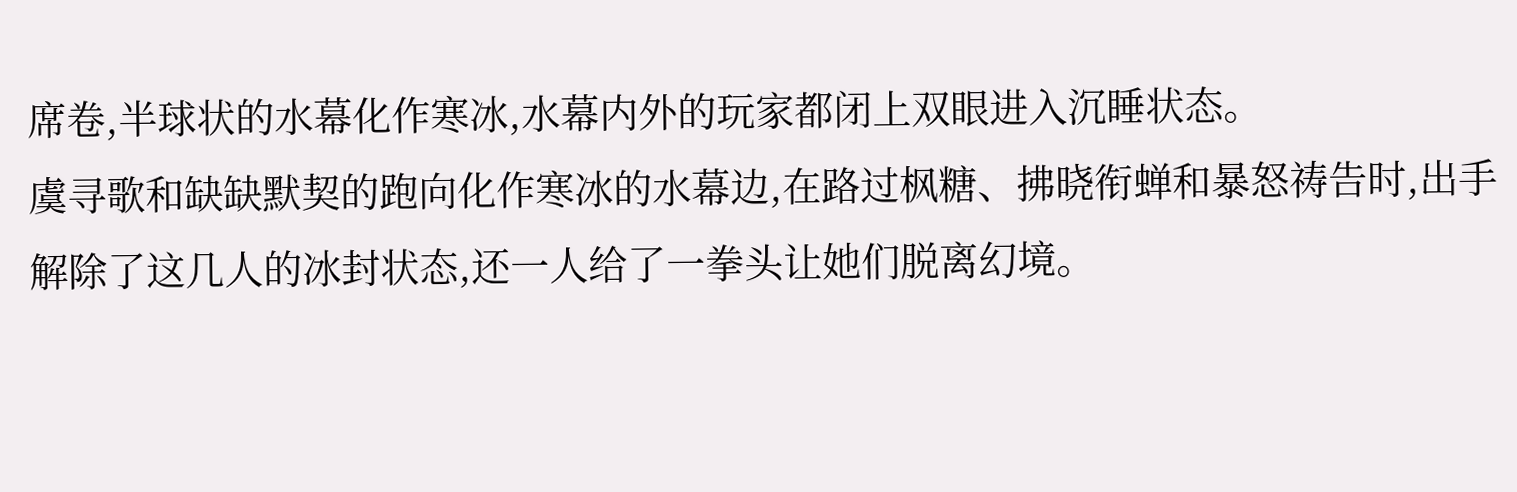席卷,半球状的水幕化作寒冰,水幕内外的玩家都闭上双眼进入沉睡状态。
虞寻歌和缺缺默契的跑向化作寒冰的水幕边,在路过枫糖、拂晓衔蝉和暴怒祷告时,出手解除了这几人的冰封状态,还一人给了一拳头让她们脱离幻境。